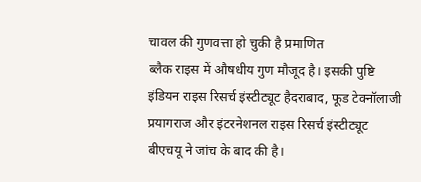चावल की गुणवत्ता हो चुकी है प्रमाणित
ब्लैक राइस में औषधीय गुण मौजूद है। इसकी पुष्टि इंडियन राइस रिसर्च इंस्टीट्यूट हैदराबाद, फूड टेक्नॉलाजी प्रयागराज और इंटरनेशनल राइस रिसर्च इंस्टीट्यूट बीएचयू ने जांच के बाद की है।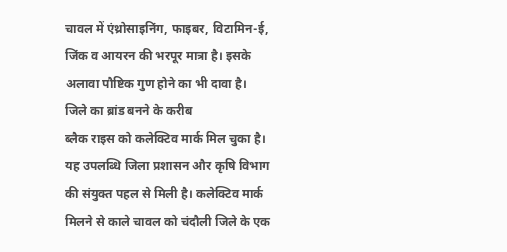चावल में एंथ्रोसाइनिंग, फाइबर, विटामिन-ई, जिंक व आयरन की भरपूर मात्रा है। इसके अलावा पौष्टिक गुण होने का भी दावा है।
जिले का ब्रांड बनने के करीब
ब्लैक राइस को कलेक्टिव मार्क मिल चुका है। यह उपलब्धि जिला प्रशासन और कृषि विभाग की संयुक्त पहल से मिली है। कलेक्टिव मार्क मिलने से काले चावल को चंदौली जिले के एक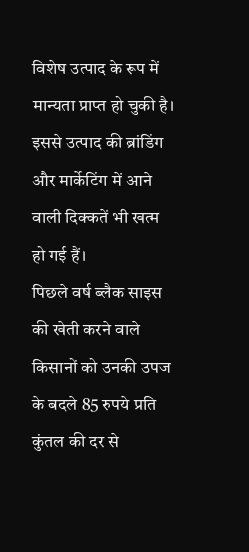विशेष उत्पाद के रूप में मान्यता प्राप्त हो चुकी है। इससे उत्पाद की ब्रांडिंग और मार्केटिंग में आने वाली दिक्कतें भी खत्म हो गई हैं।
पिछले वर्ष ब्लैक साइस की खेती करने वाले किसानों को उनकी उपज के बदले 85 रुपये प्रति कुंतल की दर से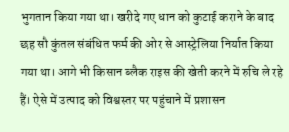भुगतान किया गया था। खरीदे गए धान को कुटाई कराने के बाद छह सौ कुंतल संबंधित फर्म की ओर से आस्ट्रेलिया निर्यात किया गया था। आगे भी किसान ब्लैक राइस की खेती करने में रुचि ले रहे हैं। ऐसे में उत्पाद को विश्वस्तर पर पहुंचाने में प्रशासन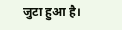जुटा हुआ है।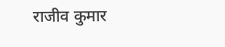राजीव कुमार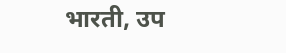भारती, उप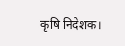कृषि निदेशक।